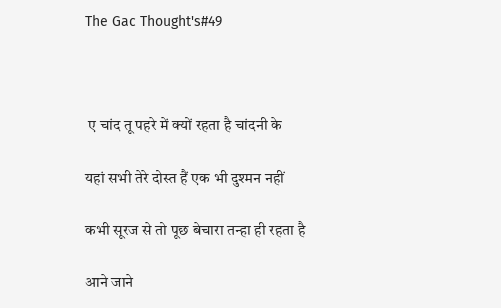The Gac Thought's#49



 ए चांद तू पहरे में क्यों रहता है चांदनी के

यहां सभी तेरे दोस्त हैं एक भी दुश्मन नहीं

कभी सूरज से तो पूछ बेचारा तन्हा ही रहता है

आने जाने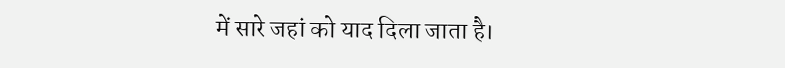में सारे जहां को याद दिला जाता है।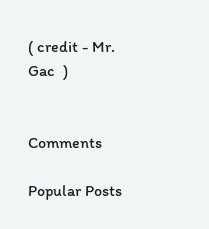( credit - Mr. Gac  )


Comments

Popular Posts